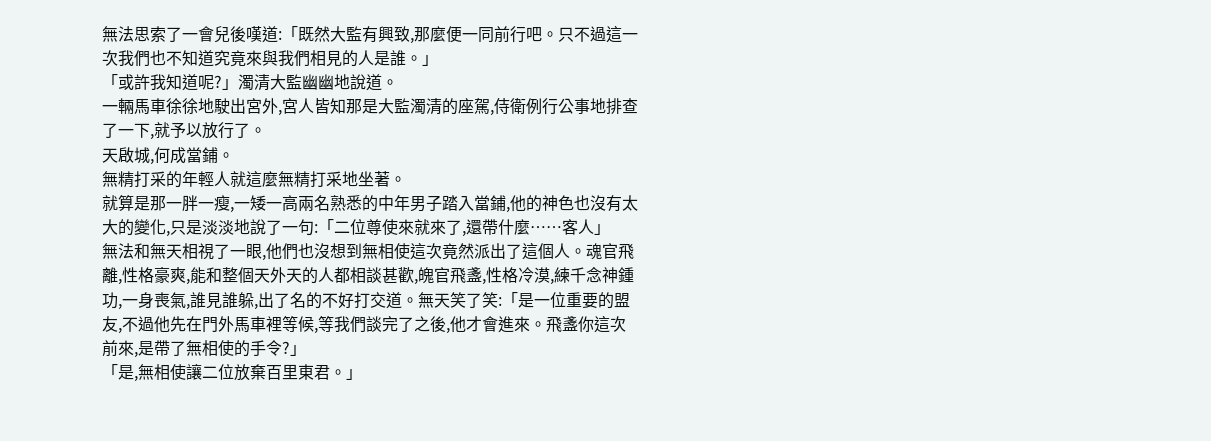無法思索了一會兒後嘆道:「既然大監有興致,那麼便一同前行吧。只不過這一次我們也不知道究竟來與我們相見的人是誰。」
「或許我知道呢?」濁清大監幽幽地說道。
一輛馬車徐徐地駛出宮外,宮人皆知那是大監濁清的座駕,侍衛例行公事地排查了一下,就予以放行了。
天啟城,何成當鋪。
無精打采的年輕人就這麼無精打采地坐著。
就算是那一胖一瘦,一矮一高兩名熟悉的中年男子踏入當鋪,他的神色也沒有太大的變化,只是淡淡地說了一句:「二位尊使來就來了,還帶什麼……客人」
無法和無天相視了一眼,他們也沒想到無相使這次竟然派出了這個人。魂官飛離,性格豪爽,能和整個天外天的人都相談甚歡,魄官飛盞,性格冷漠,練千念神鍾功,一身喪氣,誰見誰躲,出了名的不好打交道。無天笑了笑:「是一位重要的盟友,不過他先在門外馬車裡等候,等我們談完了之後,他才會進來。飛盞你這次前來,是帶了無相使的手令?」
「是,無相使讓二位放棄百里東君。」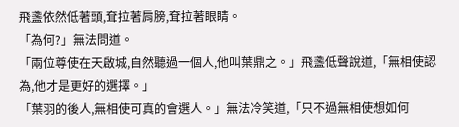飛盞依然低著頭,耷拉著肩膀,耷拉著眼睛。
「為何?」無法問道。
「兩位尊使在天啟城,自然聽過一個人,他叫葉鼎之。」飛盞低聲說道,「無相使認為,他才是更好的選擇。」
「葉羽的後人,無相使可真的會選人。」無法冷笑道,「只不過無相使想如何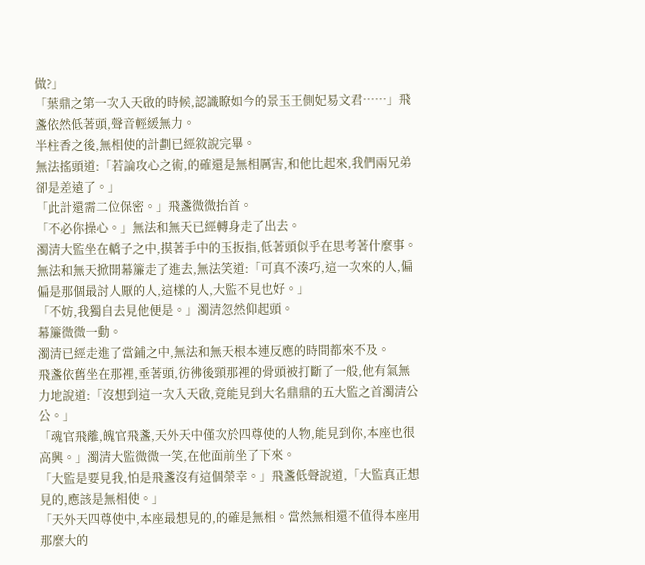做?」
「葉鼎之第一次入天啟的時候,認識瞭如今的景玉王側妃易文君……」飛盞依然低著頭,聲音輕緩無力。
半柱香之後,無相使的計劃已經敘說完畢。
無法搖頭道:「若論攻心之術,的確還是無相厲害,和他比起來,我們兩兄弟卻是差遠了。」
「此計還需二位保密。」飛盞微微抬首。
「不必你操心。」無法和無天已經轉身走了出去。
濁清大監坐在轎子之中,摸著手中的玉扳指,低著頭似乎在思考著什麼事。
無法和無天掀開幕簾走了進去,無法笑道:「可真不湊巧,這一次來的人,偏偏是那個最討人厭的人,這樣的人,大監不見也好。」
「不妨,我獨自去見他便是。」濁清忽然仰起頭。
幕簾微微一動。
濁清已經走進了當鋪之中,無法和無天根本連反應的時間都來不及。
飛盞依舊坐在那裡,垂著頭,彷彿後頸那裡的骨頭被打斷了一般,他有氣無力地說道:「沒想到這一次入天啟,竟能見到大名鼎鼎的五大監之首濁清公公。」
「魂官飛離,魄官飛盞,天外天中僅次於四尊使的人物,能見到你,本座也很高興。」濁清大監微微一笑,在他面前坐了下來。
「大監是要見我,怕是飛盞沒有這個榮幸。」飛盞低聲說道,「大監真正想見的,應該是無相使。」
「天外天四尊使中,本座最想見的,的確是無相。當然無相還不值得本座用那麼大的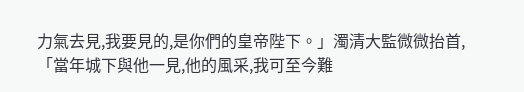力氣去見,我要見的,是你們的皇帝陛下。」濁清大監微微抬首,「當年城下與他一見,他的風采,我可至今難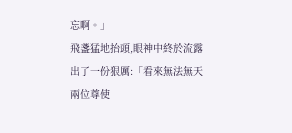忘啊。」
飛盞猛地抬頭,眼神中終於流露出了一份狠厲:「看來無法無天兩位尊使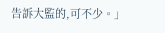告訴大監的,可不少。」